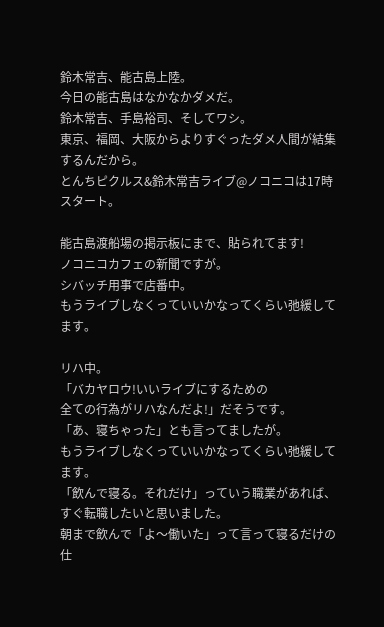鈴木常吉、能古島上陸。
今日の能古島はなかなかダメだ。
鈴木常吉、手島裕司、そしてワシ。
東京、福岡、大阪からよりすぐったダメ人間が結集するんだから。
とんちピクルス&鈴木常吉ライブ@ノコニコは17時スタート。

能古島渡船場の掲示板にまで、貼られてます!
ノコニコカフェの新聞ですが。
シバッチ用事で店番中。
もうライブしなくっていいかなってくらい弛緩してます。

リハ中。
「バカヤロウ!いいライブにするための
全ての行為がリハなんだよ!」だそうです。
「あ、寝ちゃった」とも言ってましたが。
もうライブしなくっていいかなってくらい弛緩してます。
「飲んで寝る。それだけ」っていう職業があれば、
すぐ転職したいと思いました。
朝まで飲んで「よ〜働いた」って言って寝るだけの仕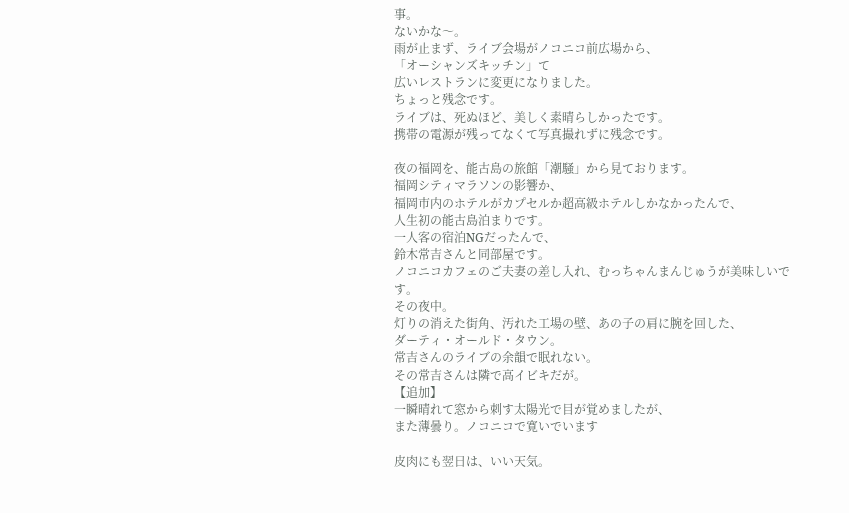事。
ないかな〜。
雨が止まず、ライブ会場がノコニコ前広場から、
「オーシャンズキッチン」て
広いレストランに変更になりました。
ちょっと残念です。
ライブは、死ぬほど、美しく素晴らしかったです。
携帯の電源が残ってなくて写真撮れずに残念です。

夜の福岡を、能古島の旅館「潮騒」から見ております。
福岡シティマラソンの影響か、
福岡市内のホテルがカプセルか超高級ホテルしかなかったんで、
人生初の能古島泊まりです。
一人客の宿泊NGだったんで、
鈴木常吉さんと同部屋です。
ノコニコカフェのご夫妻の差し入れ、むっちゃんまんじゅうが美味しいです。
その夜中。
灯りの消えた街角、汚れた工場の壁、あの子の肩に腕を回した、
ダーティ・オールド・タウン。
常吉さんのライブの余韻で眠れない。
その常吉さんは隣で高イビキだが。
【追加】
一瞬晴れて窓から刺す太陽光で目が覚めましたが、
また薄曇り。ノコニコで寛いでいます

皮肉にも翌日は、いい天気。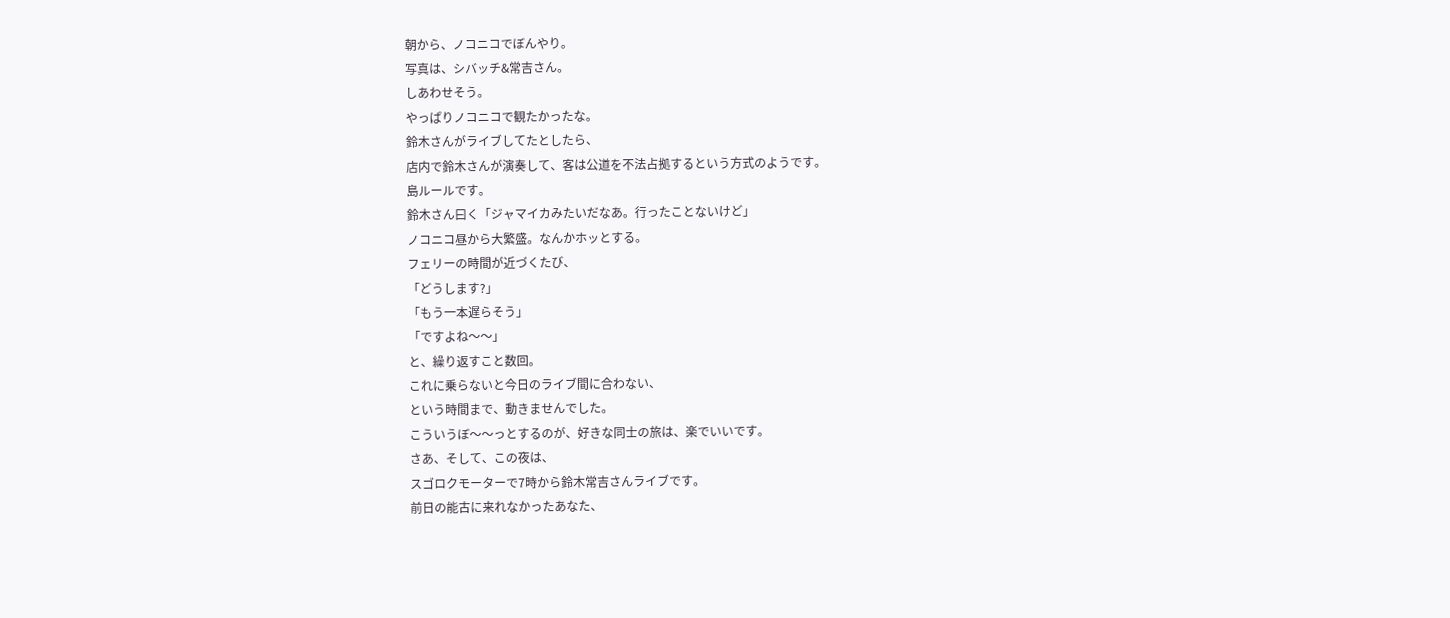朝から、ノコニコでぼんやり。
写真は、シバッチ&常吉さん。
しあわせそう。
やっぱりノコニコで観たかったな。
鈴木さんがライブしてたとしたら、
店内で鈴木さんが演奏して、客は公道を不法占拠するという方式のようです。
島ルールです。
鈴木さん曰く「ジャマイカみたいだなあ。行ったことないけど」
ノコニコ昼から大繁盛。なんかホッとする。
フェリーの時間が近づくたび、
「どうします?」
「もう一本遅らそう」
「ですよね〜〜」
と、繰り返すこと数回。
これに乗らないと今日のライブ間に合わない、
という時間まで、動きませんでした。
こういうぼ〜〜っとするのが、好きな同士の旅は、楽でいいです。
さあ、そして、この夜は、
スゴロクモーターで7時から鈴木常吉さんライブです。
前日の能古に来れなかったあなた、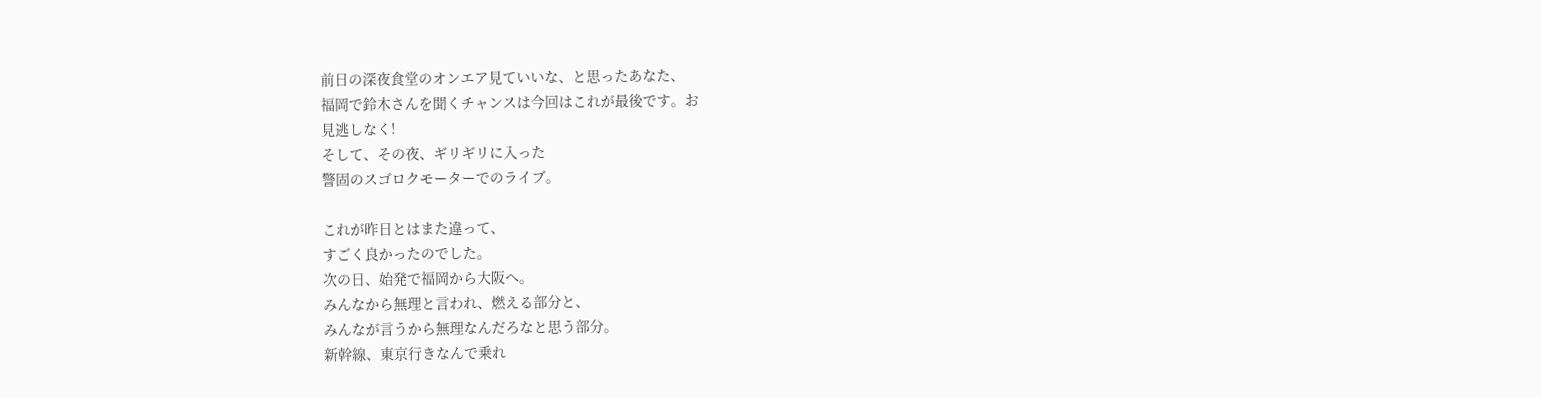前日の深夜食堂のオンエア見ていいな、と思ったあなた、
福岡で鈴木さんを聞くチャンスは今回はこれが最後です。お
見逃しなく!
そして、その夜、ギリギリに入った
警固のスゴロクモーターでのライブ。

これが昨日とはまた違って、
すごく良かったのでした。
次の日、始発で福岡から大阪へ。
みんなから無理と言われ、燃える部分と、
みんなが言うから無理なんだろなと思う部分。
新幹線、東京行きなんで乗れ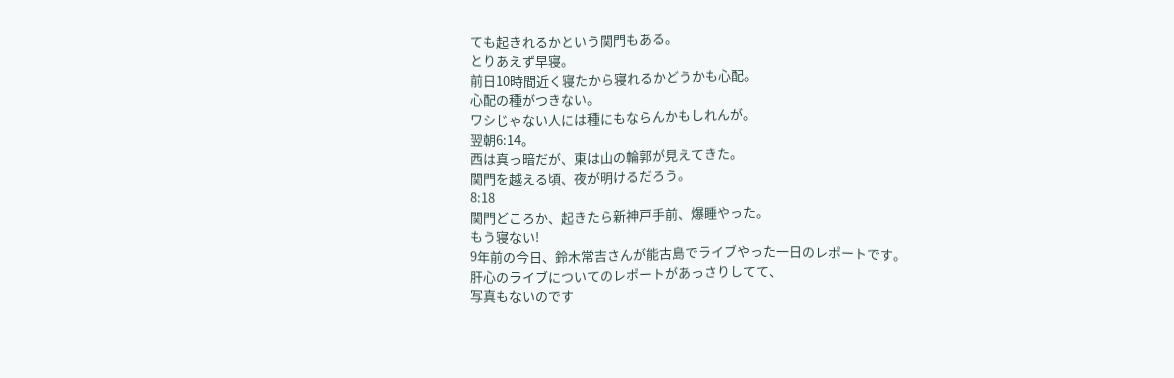ても起きれるかという関門もある。
とりあえず早寝。
前日10時間近く寝たから寝れるかどうかも心配。
心配の種がつきない。
ワシじゃない人には種にもならんかもしれんが。
翌朝6:14。
西は真っ暗だが、東は山の輪郭が見えてきた。
関門を越える頃、夜が明けるだろう。
8:18
関門どころか、起きたら新神戸手前、爆睡やった。
もう寝ない!
9年前の今日、鈴木常吉さんが能古島でライブやった一日のレポートです。
肝心のライブについてのレポートがあっさりしてて、
写真もないのです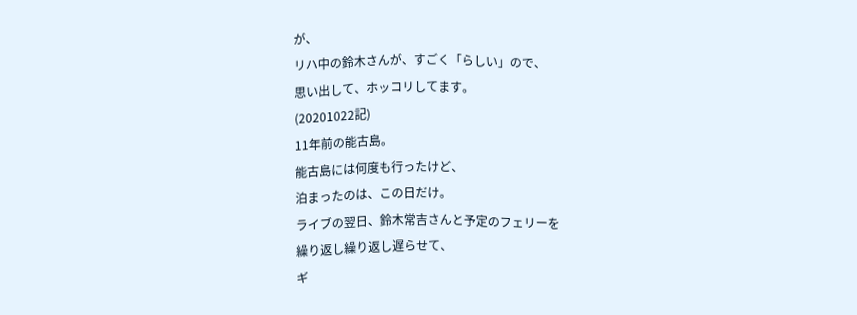が、
リハ中の鈴木さんが、すごく「らしい」ので、
思い出して、ホッコリしてます。
(20201022記)
11年前の能古島。
能古島には何度も行ったけど、
泊まったのは、この日だけ。
ライブの翌日、鈴木常吉さんと予定のフェリーを
繰り返し繰り返し遅らせて、
ギ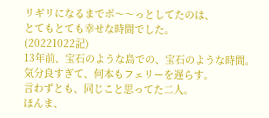リギリになるまでボ〜〜っとしてたのは、
とてもとても幸せな時間でした。
(20221022記)
13年前、宝石のような島での、宝石のような時間。
気分良すぎて、何本もフェリーを遅らす。
言わずとも、同じこと思ってた二人。
ほんま、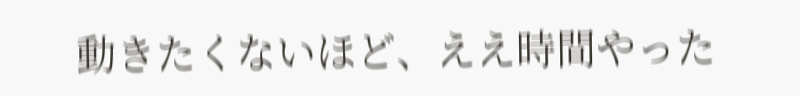動きたくないほど、ええ時間やった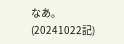なあ。
(20241022記)